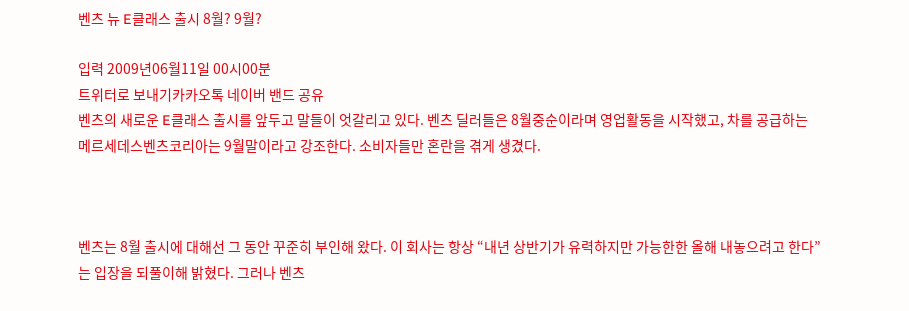벤츠 뉴 E클래스 출시 8월? 9월?

입력 2009년06월11일 00시00분
트위터로 보내기카카오톡 네이버 밴드 공유
벤츠의 새로운 E클래스 출시를 앞두고 말들이 엇갈리고 있다. 벤츠 딜러들은 8월중순이라며 영업활동을 시작했고, 차를 공급하는 메르세데스벤츠코리아는 9월말이라고 강조한다. 소비자들만 혼란을 겪게 생겼다.



벤츠는 8월 출시에 대해선 그 동안 꾸준히 부인해 왔다. 이 회사는 항상 “내년 상반기가 유력하지만 가능한한 올해 내놓으려고 한다”는 입장을 되풀이해 밝혔다. 그러나 벤츠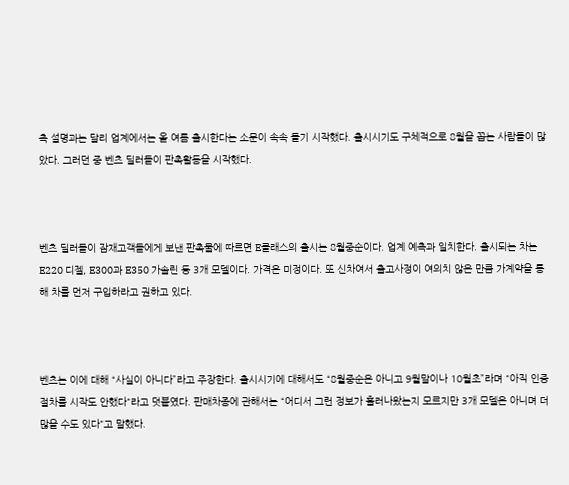측 설명과는 달리 업계에서는 올 여름 출시한다는 소문이 속속 돌기 시작했다. 출시시기도 구체적으로 8월을 꼽는 사람들이 많았다. 그러던 중 벤츠 딜러들이 판촉활동을 시작했다.



벤츠 딜러들이 잠재고객들에게 보낸 판촉물에 따르면 E클래스의 출시는 8월중순이다. 업계 예측과 일치한다. 출시되는 차는 E220 디젤, E300과 E350 가솔린 등 3개 모델이다. 가격은 미정이다. 또 신차여서 출고사정이 여의치 않은 만큼 가계약을 통해 차를 먼저 구입하라고 권하고 있다.



벤츠는 이에 대해 “사실이 아니다”라고 주장한다. 출시시기에 대해서도 “8월중순은 아니고 9월말이나 10월초”라며 "아직 인증절차를 시작도 안했다"라고 덧붙였다. 판매차종에 관해서는 “어디서 그런 정보가 흘러나왔는지 모르지만 3개 모델은 아니며 더 많을 수도 있다"고 말했다.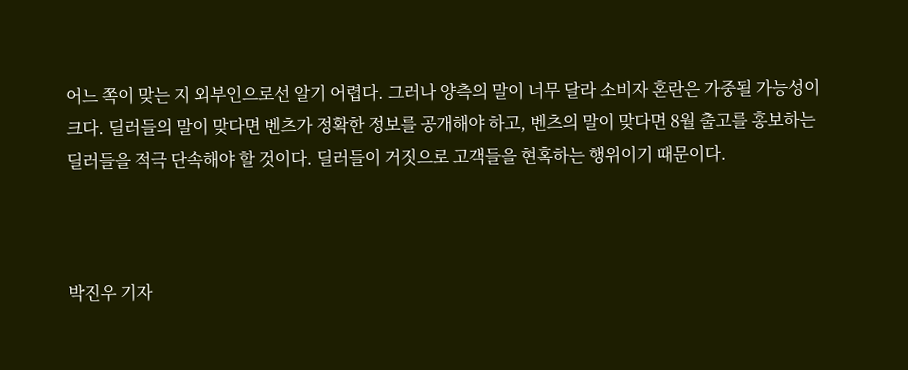어느 쪽이 맞는 지 외부인으로선 알기 어렵다. 그러나 양측의 말이 너무 달라 소비자 혼란은 가중될 가능성이 크다. 딜러들의 말이 맞다면 벤츠가 정확한 정보를 공개해야 하고, 벤츠의 말이 맞다면 8월 출고를 홍보하는 딜러들을 적극 단속해야 할 것이다. 딜러들이 거짓으로 고객들을 현혹하는 행위이기 때문이다.



박진우 기자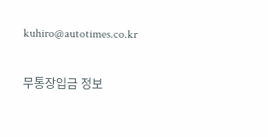kuhiro@autotimes.co.kr

무통장입금 정보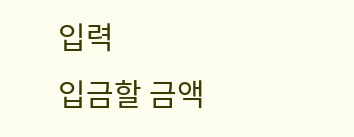입력
입금할 금액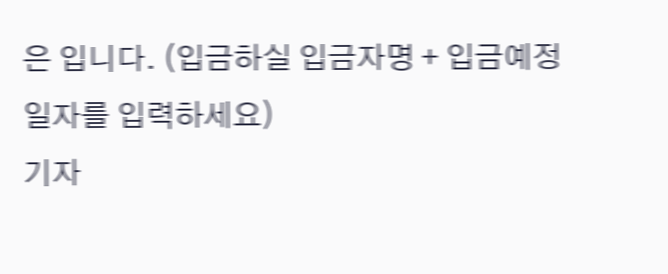은 입니다. (입금하실 입금자명 + 입금예정일자를 입력하세요)
기자